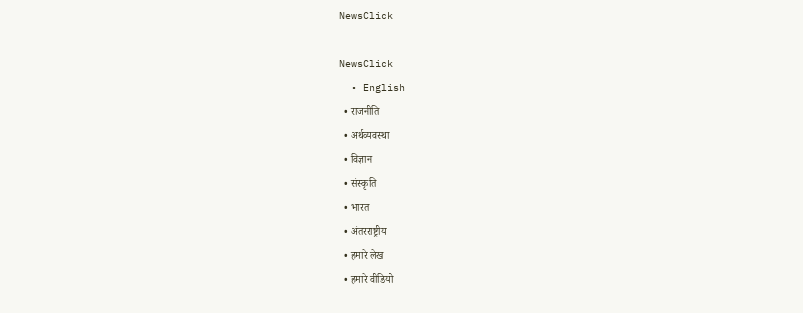NewsClick

NewsClick
  • English
  • राजनीति
  • अर्थव्यवस्था
  • विज्ञान
  • संस्कृति
  • भारत
  • अंतरराष्ट्रीय
  • हमारे लेख
  • हमारे वीडियो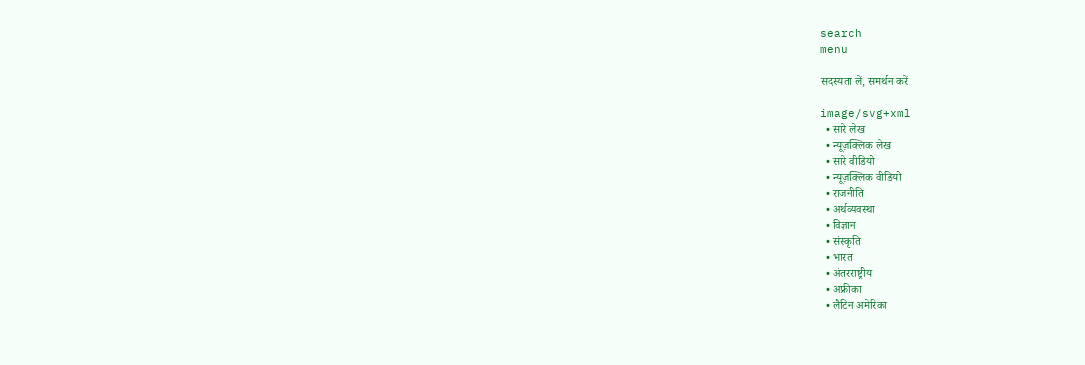search
menu

सदस्यता लें, समर्थन करें

image/svg+xml
  • सारे लेख
  • न्यूज़क्लिक लेख
  • सारे वीडियो
  • न्यूज़क्लिक वीडियो
  • राजनीति
  • अर्थव्यवस्था
  • विज्ञान
  • संस्कृति
  • भारत
  • अंतरराष्ट्रीय
  • अफ्रीका
  • लैटिन अमेरिका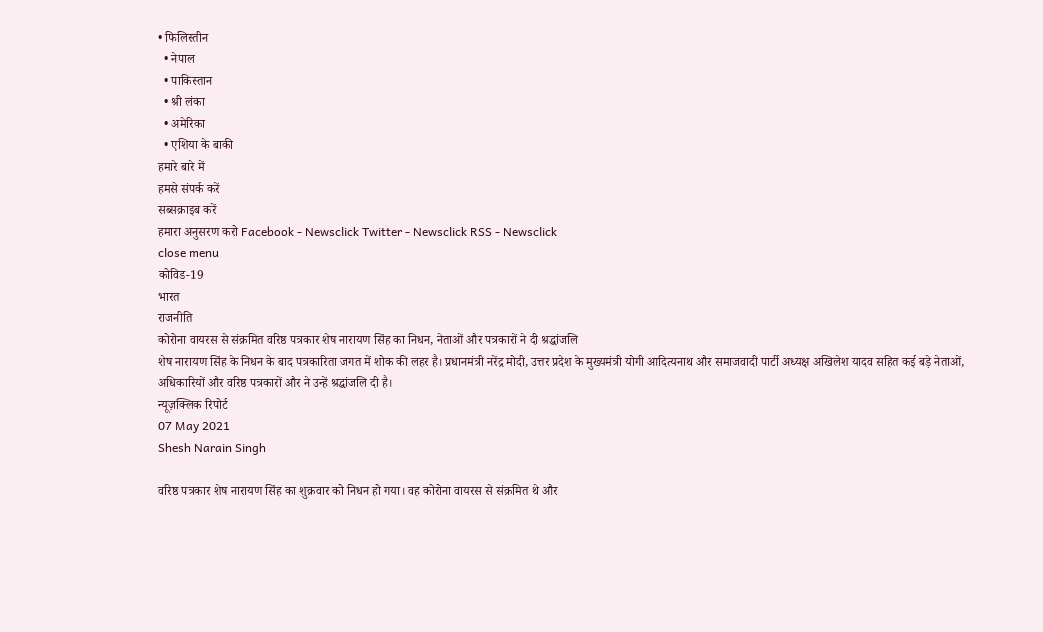• फिलिस्तीन
  • नेपाल
  • पाकिस्तान
  • श्री लंका
  • अमेरिका
  • एशिया के बाकी
हमारे बारे में
हमसे संपर्क करें
सब्सक्राइब करें
हमारा अनुसरण करो Facebook - Newsclick Twitter - Newsclick RSS - Newsclick
close menu
कोविड-19
भारत
राजनीति
कोरोना वायरस से संक्रमित वरिष्ठ पत्रकार शेष नारायण सिंह का निधन, नेताओं और पत्रकारों ने दी श्रद्धांजलि
शेष नारायण सिंह के निधन के बाद पत्रकारिता जगत में शोक की लहर है। प्रधानमंत्री नरेंद्र मोदी, उत्तर प्रदेश के मुख्यमंत्री योगी आदित्यनाथ और समाजवादी पार्टी अध्यक्ष अखिलेश यादव सहित कई बड़े नेताओं, अधिकारियों और वरिष्ठ पत्रकारों और ने उन्हें श्रद्धांजलि दी है।
न्यूज़क्लिक रिपोर्ट
07 May 2021
Shesh Narain Singh

वरिष्ठ पत्रकार शेष नारायण सिंह का शुक्रवार को निधन हो गया। वह कोरोना वायरस से संक्रमित थे और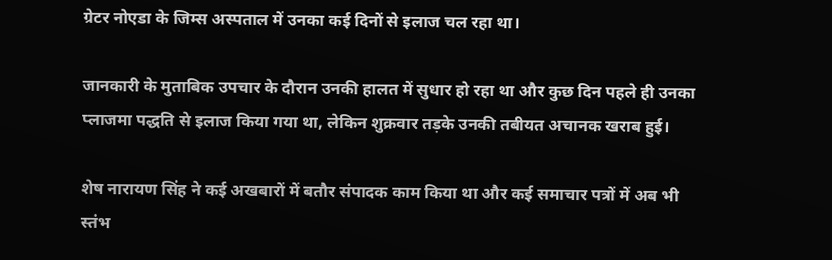ग्रेटर नोएडा के जिम्स अस्पताल में उनका कई दिनों से इलाज चल रहा था।

जानकारी के मुताबिक उपचार के दौरान उनकी हालत में सुधार हो रहा था और कुछ दिन पहले ही उनका प्लाजमा पद्धति से इलाज किया गया था, लेकिन शुक्रवार तड़के उनकी तबीयत अचानक खराब हुई।

शेष नारायण सिंह ने कई अखबारों में बतौर संपादक काम किया था और कई समाचार पत्रों में अब भी स्तंभ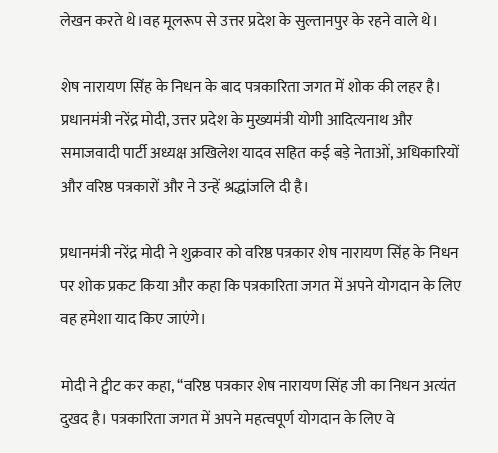लेखन करते थे।वह मूलरूप से उत्तर प्रदेश के सुल्तानपुर के रहने वाले थे।

शेष नारायण सिंह के निधन के बाद पत्रकारिता जगत में शोक की लहर है। प्रधानमंत्री नरेंद्र मोदी, उत्तर प्रदेश के मुख्यमंत्री योगी आदित्यनाथ और समाजवादी पार्टी अध्यक्ष अखिलेश यादव सहित कई बड़े नेताओं, अधिकारियों और वरिष्ठ पत्रकारों और ने उन्हें श्रद्धांजलि दी है।

प्रधानमंत्री नरेंद्र मोदी ने शुक्रवार को वरिष्ठ पत्रकार शेष नारायण सिंह के निधन पर शोक प्रकट किया और कहा कि पत्रकारिता जगत में अपने योगदान के लिए वह हमेशा याद किए जाएंगे।

मोदी ने ट्वीट कर कहा, ‘‘वरिष्ठ पत्रकार शेष नारायण सिंह जी का निधन अत्यंत दुखद है। पत्रकारिता जगत में अपने महत्वपूर्ण योगदान के लिए वे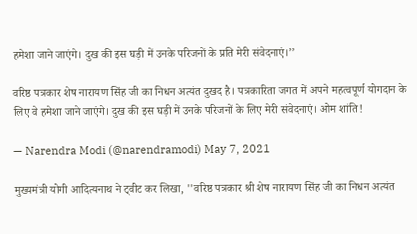हमेशा जाने जाएंगे। दुख की इस घड़ी में उनके परिजनों के प्रति मेरी संवेदनाएं।’’

वरिष्ठ पत्रकार शेष नारायण सिंह जी का निधन अत्यंत दुखद है। पत्रकारिता जगत में अपने महत्वपूर्ण योगदान के लिए वे हमेशा जाने जाएंगे। दुख की इस घड़ी में उनके परिजनों के लिए मेरी संवेदनाएं। ओम शांति!

— Narendra Modi (@narendramodi) May 7, 2021

मुख्यमंत्री योगी आदित्यनाथ ने ट्वीट कर लिखा, ''वरिष्ठ पत्रकार श्री शेष नारायण सिंह जी का निधन अत्यंत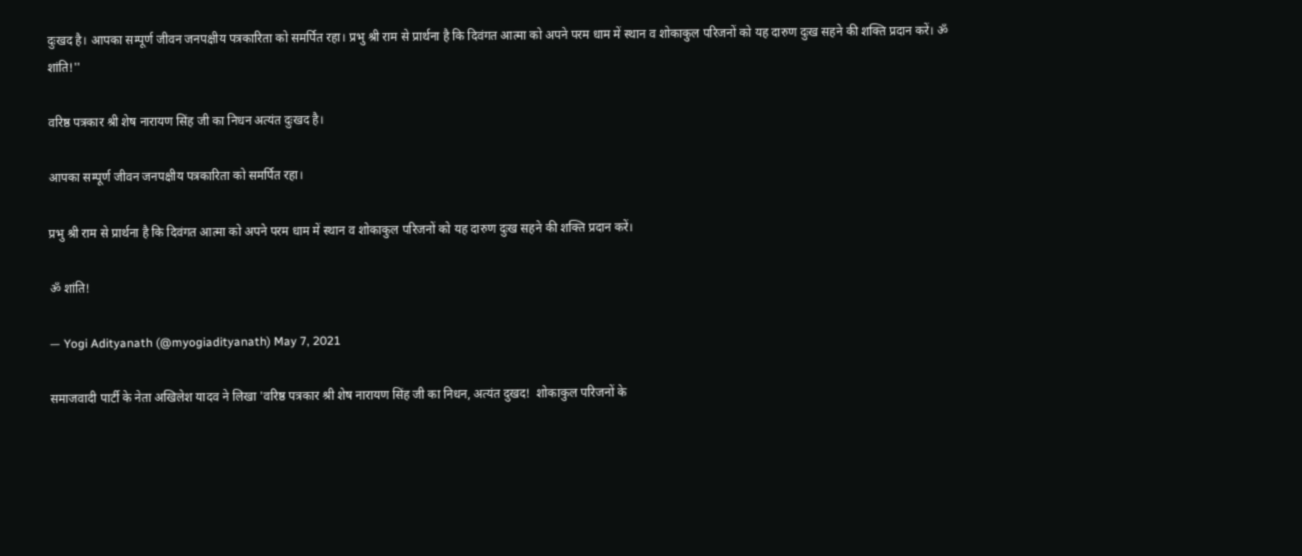दुःखद है। आपका सम्पूर्ण जीवन जनपक्षीय पत्रकारिता को समर्पित रहा। प्रभु श्री राम से प्रार्थना है कि दिवंगत आत्मा को अपने परम धाम में स्थान व शोकाकुल परिजनों को यह दारुण दुःख सहने की शक्ति प्रदान करें। ॐ शांति!''

वरिष्ठ पत्रकार श्री शेष नारायण सिंह जी का निधन अत्यंत दुःखद है।

आपका सम्पूर्ण जीवन जनपक्षीय पत्रकारिता को समर्पित रहा।

प्रभु श्री राम से प्रार्थना है कि दिवंगत आत्मा को अपने परम धाम में स्थान व शोकाकुल परिजनों को यह दारुण दुःख सहने की शक्ति प्रदान करें।

ॐ शांति!

— Yogi Adityanath (@myogiadityanath) May 7, 2021

समाजवादी पार्टी के नेता अखिलेश यादव ने लिखा 'वरिष्ठ पत्रकार श्री शेष नारायण सिंह जी का निधन, अत्यंत दुखद!  शोकाकुल परिजनों के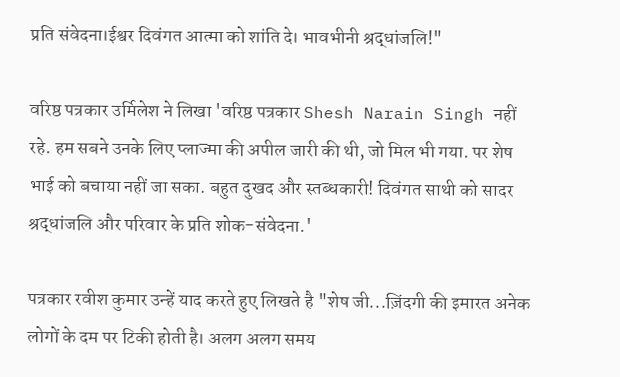प्रति संवेदना।ईश्वर दिवंगत आत्मा को शांति दे। भावभीनी श्रद्धांजलि!"

वरिष्ठ पत्रकार उर्मिलेश ने लिखा 'वरिष्ठ पत्रकार Shesh Narain Singh नहीं रहे. हम सबने उनके लिए प्लाज्मा की अपील जारी की थी, जो मिल भी गया. पर शेष भाई को बचाया नहीं जा सका. बहुत दुखद और स्तब्धकारी! दिवंगत साथी को सादर श्रद्धांजलि और परिवार के प्रति शोक-संवेदना.'

पत्रकार रवीश कुमार उन्हें याद करते हुए लिखते है "शेष जी...ज़िंदगी की इमारत अनेक लोगों के दम पर टिकी होती है। अलग अलग समय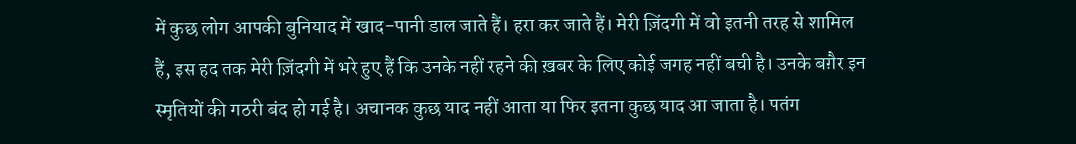में कुछ लोग आपकी बुनियाद में खाद-पानी डाल जाते हैं। हरा कर जाते हैं। मेरी ज़िंदगी में वो इतनी तरह से शामिल हैं, इस हद तक मेरी ज़िंदगी में भरे हुए हैं कि उनके नहीं रहने की ख़बर के लिए कोई जगह नहीं बची है। उनके बग़ैर इन स्मृतियों की गठरी बंद हो गई है। अचानक कुछ याद नहीं आता या फिर इतना कुछ याद आ जाता है। पतंग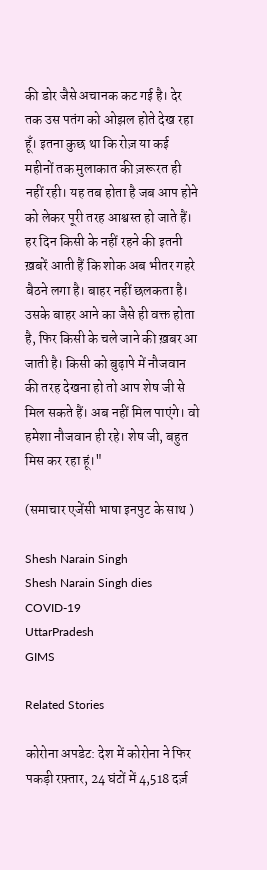की डोर जैसे अचानक कट गई है। देर तक उस पतंग को ओझल होते देख रहा हूँ। इतना कुछ था कि रोज़ या कई महीनों तक मुलाकात की ज़रूरत ही नहीं रही। यह तब होता है जब आप होने को लेकर पूरी तरह आश्वस्त हो जाते हैं। हर दिन किसी के नहीं रहने की इतनी ख़बरें आती हैं कि शोक अब भीतर गहरे बैठने लगा है। बाहर नहीं छलकता है। उसके बाहर आने का जैसे ही वक्त होता है, फिर किसी के चले जाने की ख़बर आ जाती है। किसी को बुढ़ापे में नौजवान की तरह देखना हो तो आप शेष जी से मिल सकते हैं। अब नहीं मिल पाएंगे। वो हमेशा नौजवान ही रहे। शेष जी, बहुत मिस कर रहा हूं।"

(समाचार एजेंसी भाषा इनपुट के साथ )

Shesh Narain Singh
Shesh Narain Singh dies
COVID-19
UttarPradesh
GIMS

Related Stories

कोरोना अपडेट: देश में कोरोना ने फिर पकड़ी रफ़्तार, 24 घंटों में 4,518 दर्ज़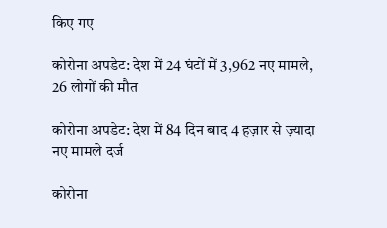किए गए

कोरोना अपडेट: देश में 24 घंटों में 3,962 नए मामले, 26 लोगों की मौत

कोरोना अपडेट: देश में 84 दिन बाद 4 हज़ार से ज़्यादा नए मामले दर्ज

कोरोना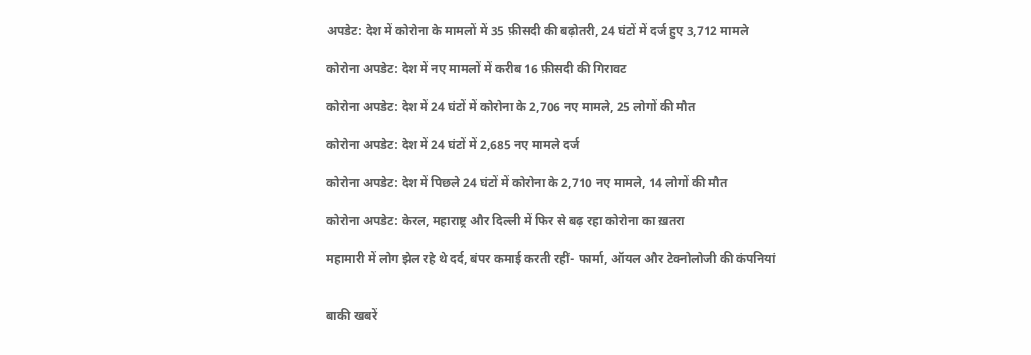अपडेट: देश में कोरोना के मामलों में 35 फ़ीसदी की बढ़ोतरी, 24 घंटों में दर्ज हुए 3,712 मामले

कोरोना अपडेट: देश में नए मामलों में करीब 16 फ़ीसदी की गिरावट

कोरोना अपडेट: देश में 24 घंटों में कोरोना के 2,706 नए मामले, 25 लोगों की मौत

कोरोना अपडेट: देश में 24 घंटों में 2,685 नए मामले दर्ज

कोरोना अपडेट: देश में पिछले 24 घंटों में कोरोना के 2,710 नए मामले, 14 लोगों की मौत

कोरोना अपडेट: केरल, महाराष्ट्र और दिल्ली में फिर से बढ़ रहा कोरोना का ख़तरा

महामारी में लोग झेल रहे थे दर्द, बंपर कमाई करती रहीं- फार्मा, ऑयल और टेक्नोलोजी की कंपनियां


बाकी खबरें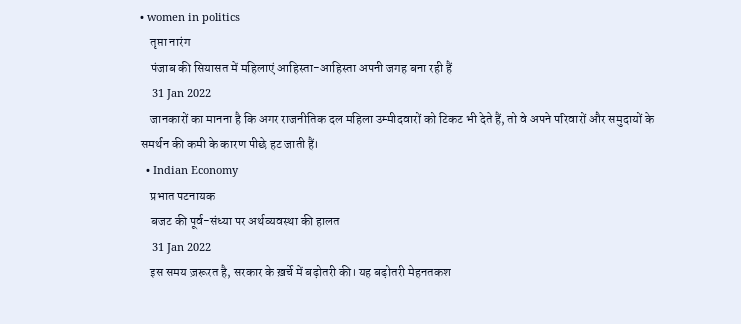• women in politics
    तृप्ता नारंग
    पंजाब की सियासत में महिलाएं आहिस्ता-आहिस्ता अपनी जगह बना रही हैं
    31 Jan 2022
    जानकारों का मानना है कि अगर राजनीतिक दल महिला उम्मीदवारों को टिकट भी देते हैं, तो वे अपने परिवारों और समुदायों के समर्थन की कमी के कारण पीछे हट जाती हैं।
  • Indian Economy
    प्रभात पटनायक
    बजट की पूर्व-संध्या पर अर्थव्यवस्था की हालत
    31 Jan 2022
    इस समय ज़रूरत है, सरकार के ख़र्चे में बढ़ोतरी की। यह बढ़ोतरी मेहनतकश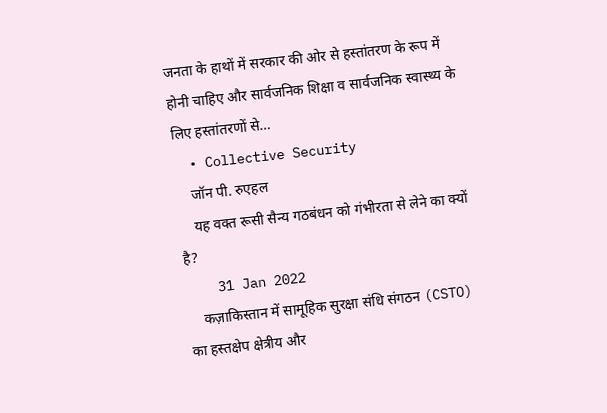जनता के हाथों में सरकार की ओर से हस्तांतरण के रूप में होनी चाहिए और सार्वजनिक शिक्षा व सार्वजनिक स्वास्थ्य के लिए हस्तांतरणों से…
  • Collective Security
    जॉन पी. रुएहल
    यह वक्त रूसी सैन्य गठबंधन को गंभीरता से लेने का क्यों है?
    31 Jan 2022
    कज़ाकिस्तान में सामूहिक सुरक्षा संधि संगठन (CSTO) का हस्तक्षेप क्षेत्रीय और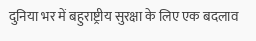दुनिया भर में बहुराष्ट्रीय सुरक्षा के लिए एक बदलाव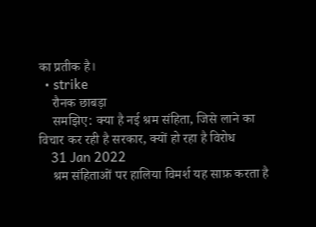का प्रतीक है।
  • strike
    रौनक छाबड़ा
    समझिए: क्या है नई श्रम संहिता, जिसे लाने का विचार कर रही है सरकार, क्यों हो रहा है विरोध
    31 Jan 2022
    श्रम संहिताओं पर हालिया विमर्श यह साफ़ करता है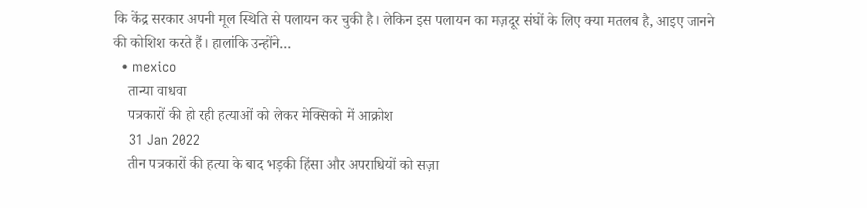कि केंद्र सरकार अपनी मूल स्थिति से पलायन कर चुकी है। लेकिन इस पलायन का मज़दूर संघों के लिए क्या मतलब है, आइए जानने की कोशिश करते हैं। हालांकि उन्होंने…
  • mexico
    तान्या वाधवा
    पत्रकारों की हो रही हत्याओं को लेकर मेक्सिको में आक्रोश
    31 Jan 2022
    तीन पत्रकारों की हत्या के बाद भड़की हिंसा और अपराधियों को सज़ा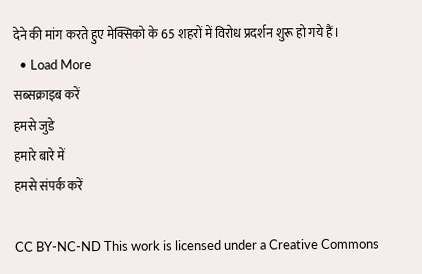देने की मांग करते हुए मेक्सिको के 65 शहरों में विरोध प्रदर्शन शुरू हो गये हैं।
  • Load More
सब्सक्राइब करें
हमसे जुडे
हमारे बारे में
हमसे संपर्क करें

CC BY-NC-ND This work is licensed under a Creative Commons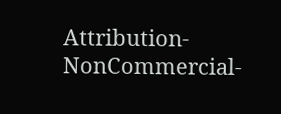Attribution-NonCommercial-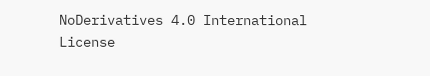NoDerivatives 4.0 International License